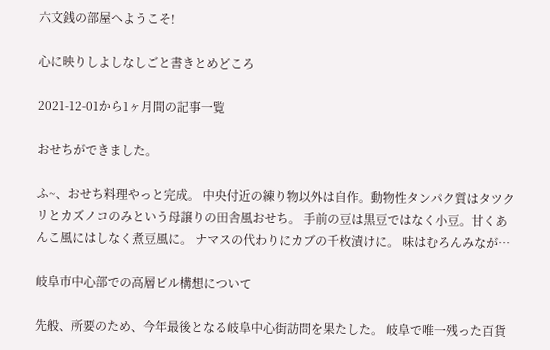六文銭の部屋へようこそ!

心に映りしよしなしごと書きとめどころ

2021-12-01から1ヶ月間の記事一覧

おせちができました。

ふ~、おせち料理やっと完成。 中央付近の練り物以外は自作。動物性タンパク質はタツクリとカズノコのみという母譲りの田舎風おせち。 手前の豆は黒豆ではなく小豆。甘くあんこ風にはしなく煮豆風に。 ナマスの代わりにカブの千枚漬けに。 味はむろんみなが…

岐阜市中心部での高層ビル構想について

先般、所要のため、今年最後となる岐阜中心街訪問を果たした。 岐阜で唯一残った百貨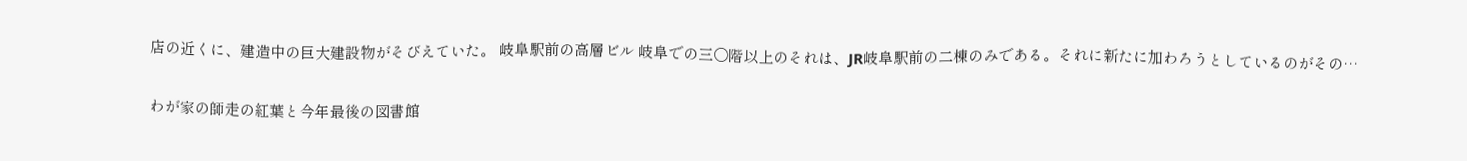店の近くに、建造中の巨大建設物がそびえていた。 岐阜駅前の高層ビル 岐阜での三〇階以上のそれは、JR岐阜駅前の二棟のみである。それに新たに加わろうとしているのがその…

わが家の師走の紅葉と今年最後の図書館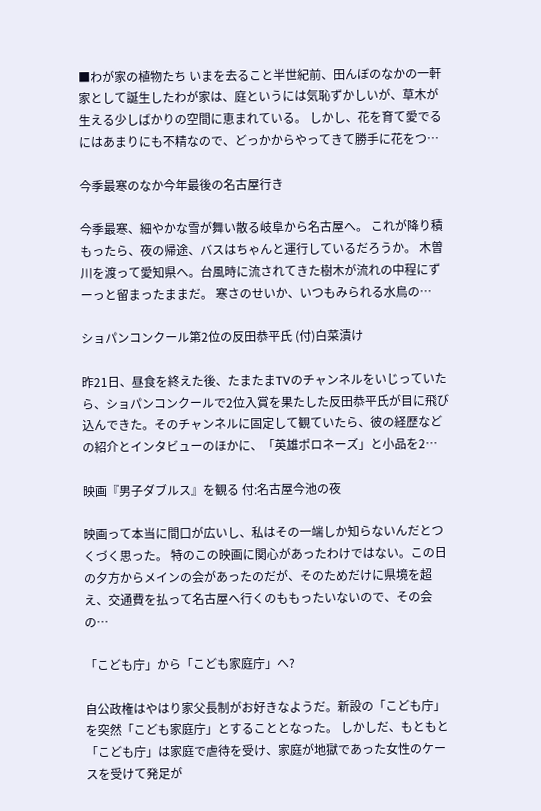■わが家の植物たち いまを去ること半世紀前、田んぼのなかの一軒家として誕生したわが家は、庭というには気恥ずかしいが、草木が生える少しばかりの空間に恵まれている。 しかし、花を育て愛でるにはあまりにも不精なので、どっかからやってきて勝手に花をつ…

今季最寒のなか今年最後の名古屋行き

今季最寒、細やかな雪が舞い散る岐阜から名古屋へ。 これが降り積もったら、夜の帰途、バスはちゃんと運行しているだろうか。 木曽川を渡って愛知県へ。台風時に流されてきた樹木が流れの中程にずーっと留まったままだ。 寒さのせいか、いつもみられる水鳥の…

ショパンコンクール第2位の反田恭平氏 (付)白菜漬け

昨21日、昼食を終えた後、たまたまTVのチャンネルをいじっていたら、ショパンコンクールで2位入賞を果たした反田恭平氏が目に飛び込んできた。そのチャンネルに固定して観ていたら、彼の経歴などの紹介とインタビューのほかに、「英雄ポロネーズ」と小品を2…

映画『男子ダブルス』を観る 付:名古屋今池の夜

映画って本当に間口が広いし、私はその一端しか知らないんだとつくづく思った。 特のこの映画に関心があったわけではない。この日の夕方からメインの会があったのだが、そのためだけに県境を超え、交通費を払って名古屋へ行くのももったいないので、その会の…

「こども庁」から「こども家庭庁」へ?

自公政権はやはり家父長制がお好きなようだ。新設の「こども庁」を突然「こども家庭庁」とすることとなった。 しかしだ、もともと「こども庁」は家庭で虐待を受け、家庭が地獄であった女性のケースを受けて発足が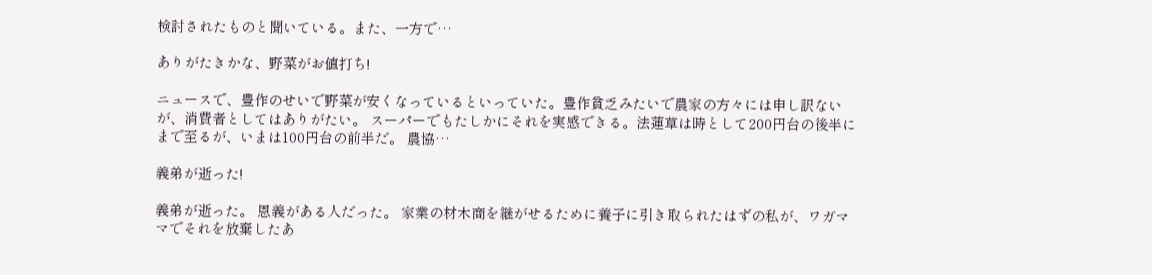検討されたものと聞いている。また、一方で…

ありがたきかな、野菜がお値打ち!

ニュースで、豊作のせいで野菜が安くなっているといっていた。豊作貧乏みたいで農家の方々には申し訳ないが、消費者としてはありがたい。 スーパーでもたしかにそれを実感できる。法蓮草は時として200円台の後半にまで至るが、いまは100円台の前半だ。 農協…

義弟が逝った!

義弟が逝った。 恩義がある人だった。 家業の材木商を継がせるために養子に引き取られたはずの私が、ワガママでそれを放棄したあ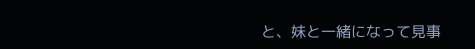と、妹と一緒になって見事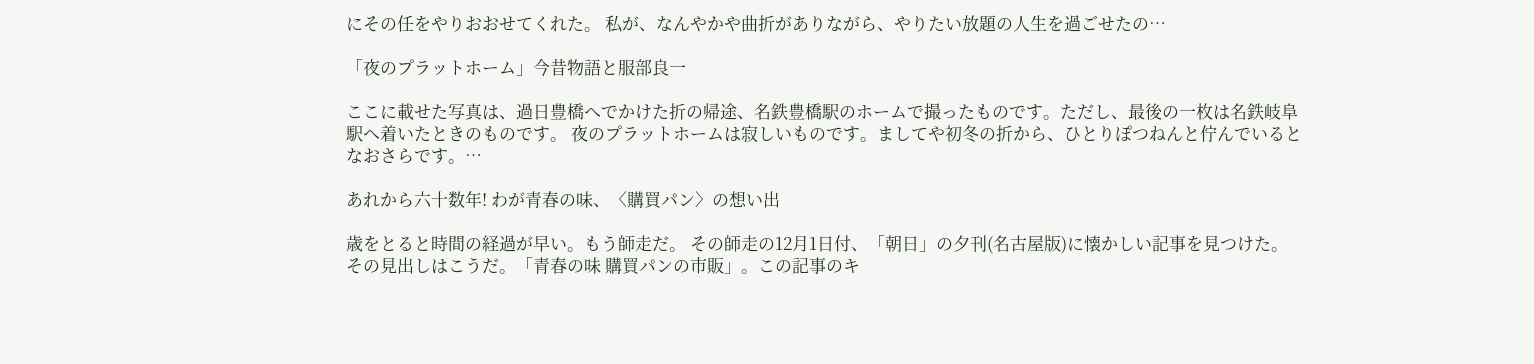にその任をやりおおせてくれた。 私が、なんやかや曲折がありながら、やりたい放題の人生を過ごせたの…

「夜のプラットホーム」今昔物語と服部良一

ここに載せた写真は、過日豊橋へでかけた折の帰途、名鉄豊橋駅のホームで撮ったものです。ただし、最後の一枚は名鉄岐阜駅へ着いたときのものです。 夜のプラットホームは寂しいものです。ましてや初冬の折から、ひとりぽつねんと佇んでいるとなおさらです。…

あれから六十数年! わが青春の味、〈購買パン〉の想い出

歳をとると時間の経過が早い。もう師走だ。 その師走の12月1日付、「朝日」の夕刊(名古屋版)に懐かしい記事を見つけた。その見出しはこうだ。「青春の味 購買パンの市販」。この記事のキ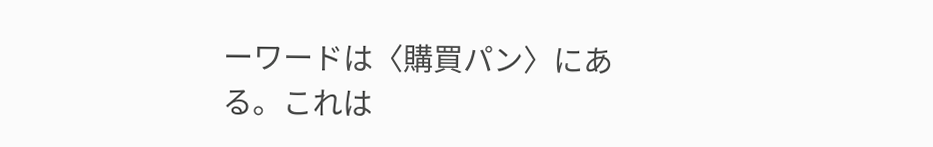ーワードは〈購買パン〉にある。これは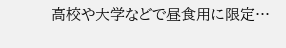高校や大学などで昼食用に限定…